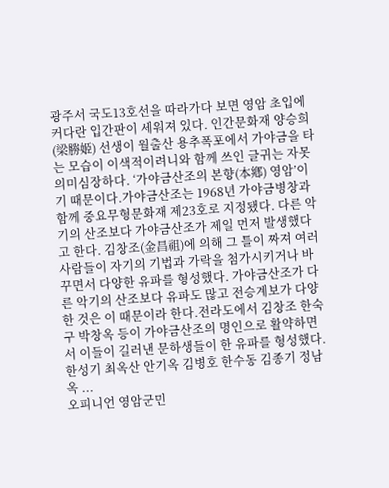광주서 국도13호선을 따라가다 보면 영암 초입에 커다란 입간판이 세워져 있다. 인간문화재 양승희(梁勝姬) 선생이 월출산 용추폭포에서 가야금을 타는 모습이 이색적이려니와 함께 쓰인 글귀는 자못 의미심장하다. ‘가야금산조의 본향(本鄕) 영암’이기 때문이다.가야금산조는 1968년 가야금병창과 함께 중요무형문화재 제23호로 지정됐다. 다른 악기의 산조보다 가야금산조가 제일 먼저 발생했다고 한다. 김창조(金昌祖)에 의해 그 틀이 짜져 여러 사람들이 자기의 기법과 가락을 첨가시키거나 바꾸면서 다양한 유파를 형성했다. 가야금산조가 다른 악기의 산조보다 유파도 많고 전승계보가 다양한 것은 이 때문이라 한다.전라도에서 김창조 한숙구 박창옥 등이 가야금산조의 명인으로 활약하면서 이들이 길러낸 문하생들이 한 유파를 형성했다. 한성기 최옥산 안기옥 김병호 한수동 김종기 정남옥 ...
오피니언 영암군민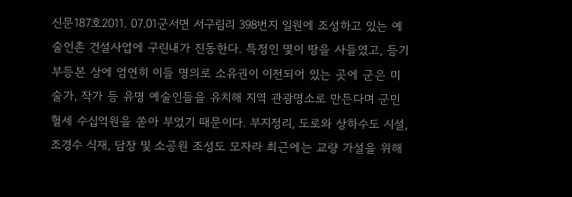신문187호2011. 07.01군서면 서구림리 398번지 일원에 조성하고 있는 예술인촌 건설사업에 구린내가 진동한다. 특정인 몇이 땅을 사들였고, 등기부등본 상에 엄연히 이들 명의로 소유권이 이전되어 있는 곳에 군은 미술가, 작가 등 유명 예술인들을 유치해 지역 관광명소로 만든다며 군민 혈세 수십억원을 쏟아 부었기 때문이다. 부지정리, 도로와 상하수도 시설, 조경수 식재, 담장 및 소공원 조성도 모자라 최근에는 교량 가설을 위해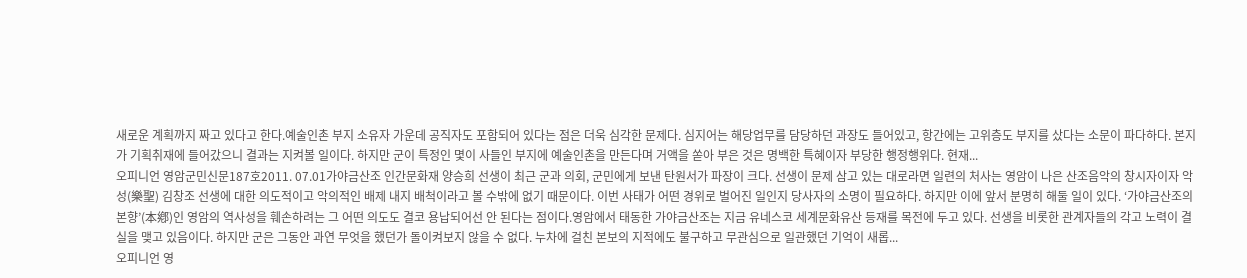새로운 계획까지 짜고 있다고 한다.예술인촌 부지 소유자 가운데 공직자도 포함되어 있다는 점은 더욱 심각한 문제다. 심지어는 해당업무를 담당하던 과장도 들어있고, 항간에는 고위층도 부지를 샀다는 소문이 파다하다. 본지가 기획취재에 들어갔으니 결과는 지켜볼 일이다. 하지만 군이 특정인 몇이 사들인 부지에 예술인촌을 만든다며 거액을 쏟아 부은 것은 명백한 특혜이자 부당한 행정행위다. 현재...
오피니언 영암군민신문187호2011. 07.01가야금산조 인간문화재 양승희 선생이 최근 군과 의회, 군민에게 보낸 탄원서가 파장이 크다. 선생이 문제 삼고 있는 대로라면 일련의 처사는 영암이 나은 산조음악의 창시자이자 악성(樂聖) 김창조 선생에 대한 의도적이고 악의적인 배제 내지 배척이라고 볼 수밖에 없기 때문이다. 이번 사태가 어떤 경위로 벌어진 일인지 당사자의 소명이 필요하다. 하지만 이에 앞서 분명히 해둘 일이 있다. ‘가야금산조의 본향’(本鄕)인 영암의 역사성을 훼손하려는 그 어떤 의도도 결코 용납되어선 안 된다는 점이다.영암에서 태동한 가야금산조는 지금 유네스코 세계문화유산 등재를 목전에 두고 있다. 선생을 비롯한 관계자들의 각고 노력이 결실을 맺고 있음이다. 하지만 군은 그동안 과연 무엇을 했던가 돌이켜보지 않을 수 없다. 누차에 걸친 본보의 지적에도 불구하고 무관심으로 일관했던 기억이 새롭...
오피니언 영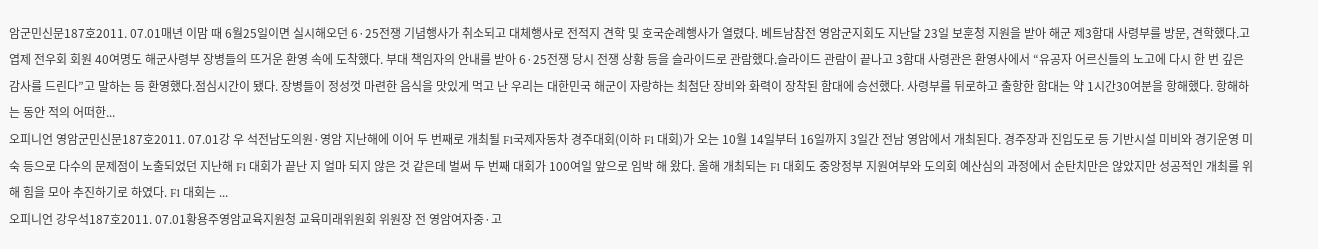암군민신문187호2011. 07.01매년 이맘 때 6월25일이면 실시해오던 6·25전쟁 기념행사가 취소되고 대체행사로 전적지 견학 및 호국순례행사가 열렸다. 베트남참전 영암군지회도 지난달 23일 보훈청 지원을 받아 해군 제3함대 사령부를 방문, 견학했다.고엽제 전우회 회원 40여명도 해군사령부 장병들의 뜨거운 환영 속에 도착했다. 부대 책임자의 안내를 받아 6·25전쟁 당시 전쟁 상황 등을 슬라이드로 관람했다.슬라이드 관람이 끝나고 3함대 사령관은 환영사에서 “유공자 어르신들의 노고에 다시 한 번 깊은 감사를 드린다”고 말하는 등 환영했다.점심시간이 됐다. 장병들이 정성껏 마련한 음식을 맛있게 먹고 난 우리는 대한민국 해군이 자랑하는 최첨단 장비와 화력이 장착된 함대에 승선했다. 사령부를 뒤로하고 출항한 함대는 약 1시간30여분을 항해했다. 항해하는 동안 적의 어떠한...
오피니언 영암군민신문187호2011. 07.01강 우 석전남도의원·영암 지난해에 이어 두 번째로 개최될 F1국제자동차 경주대회(이하 F1 대회)가 오는 10월 14일부터 16일까지 3일간 전남 영암에서 개최된다. 경주장과 진입도로 등 기반시설 미비와 경기운영 미숙 등으로 다수의 문제점이 노출되었던 지난해 F1 대회가 끝난 지 얼마 되지 않은 것 같은데 벌써 두 번째 대회가 100여일 앞으로 임박 해 왔다. 올해 개최되는 F1 대회도 중앙정부 지원여부와 도의회 예산심의 과정에서 순탄치만은 않았지만 성공적인 개최를 위해 힘을 모아 추진하기로 하였다. F1 대회는 ...
오피니언 강우석187호2011. 07.01황용주영암교육지원청 교육미래위원회 위원장 전 영암여자중·고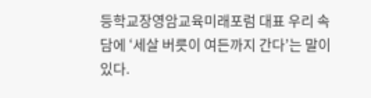등학교장영암교육미래포럼 대표 우리 속담에 ‘세살 버릇이 여든까지 간다’는 말이 있다.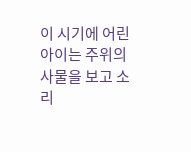이 시기에 어린아이는 주위의 사물을 보고 소리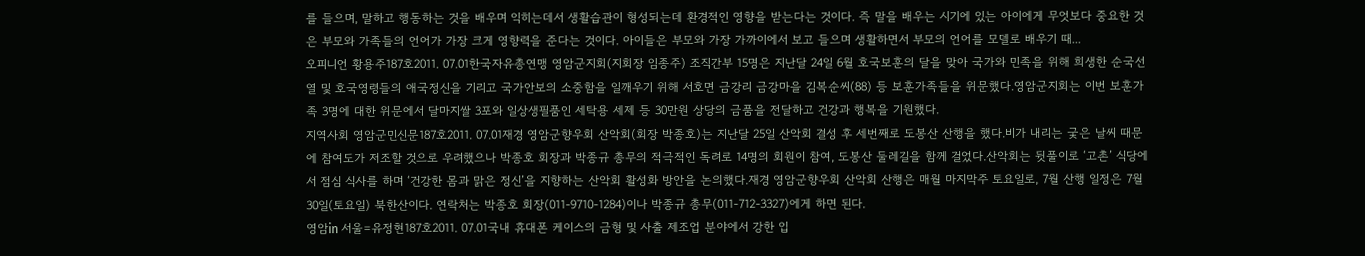를 들으며, 말하고 행동하는 것을 배우며 익히는데서 생활습관이 형성되는데 환경적인 영향을 받는다는 것이다. 즉 말을 배우는 시기에 있는 아이에게 무엇보다 중요한 것은 부모와 가족들의 언어가 가장 크게 영향력을 준다는 것이다. 아이들은 부모와 가장 가까이에서 보고 들으며 생활하면서 부모의 언어를 모델로 배우기 때...
오피니언 황용주187호2011. 07.01한국자유총연맹 영암군지회(지회장 임종주) 조직간부 15명은 지난달 24일 6월 호국보훈의 달을 맞아 국가와 민족을 위해 희생한 순국선열 및 호국영령들의 애국정신을 기리고 국가안보의 소중함을 일깨우기 위해 서호면 금강리 금강마을 김복순씨(88) 등 보훈가족들을 위문했다.영암군지회는 이번 보훈가족 3명에 대한 위문에서 달마지쌀 3포와 일상생필품인 세탁용 세제 등 30만원 상당의 금품을 전달하고 건강과 행복을 기원했다.
지역사회 영암군민신문187호2011. 07.01재경 영암군향우회 산악회(회장 박종호)는 지난달 25일 산악회 결성 후 세번째로 도봉산 산행을 했다.비가 내리는 궂은 날씨 때문에 참여도가 저조할 것으로 우려했으나 박종호 회장과 박종규 총무의 적극적인 독려로 14명의 회원이 참여, 도봉산 둘레길을 함께 걸었다.산악회는 뒷풀이로 ‘고촌’ 식당에서 점심 식사를 하며 ‘건강한 몸과 맑은 정신’을 지향하는 산악회 활성화 방안을 논의했다.재경 영암군향우회 산악회 산행은 매월 마지막주 토요일로, 7월 산행 일정은 7월30일(토요일) 북한산이다. 연락처는 박종호 회장(011-9710-1284)이나 박종규 총무(011-712-3327)에게 하면 된다.
영암in 서울=유정현187호2011. 07.01국내 휴대폰 케이스의 금형 및 사출 제조업 분야에서 강한 입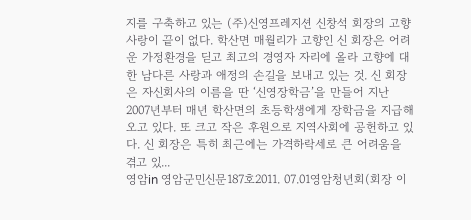지를 구축하고 있는 (주)신영프레지션 신창석 회장의 고향사랑이 끝이 없다. 학산면 매월리가 고향인 신 회장은 어려운 가정환경을 딛고 최고의 경영자 자리에 올라 고향에 대한 남다른 사랑과 애정의 손길을 보내고 있는 것. 신 회장은 자신회사의 이름을 딴 ‘신영장학금’을 만들어 지난 2007년부터 매년 학산면의 초등학생에게 장학금을 지급해 오고 있다. 또 크고 작은 후원으로 지역사회에 공헌하고 있다. 신 회장은 특히 최근에는 가격하락세로 큰 어려움을 겪고 있...
영암in 영암군민신문187호2011. 07.01영암청년회(회장 이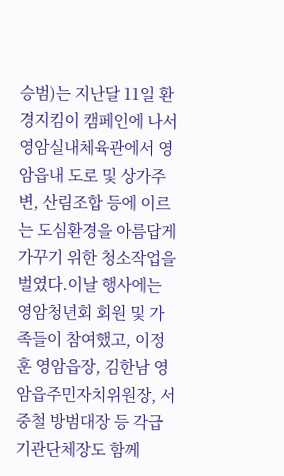승범)는 지난달 11일 환경지킴이 캠페인에 나서 영암실내체육관에서 영암읍내 도로 및 상가주변, 산림조합 등에 이르는 도심환경을 아름답게 가꾸기 위한 청소작업을 벌였다.이날 행사에는 영암청년회 회원 및 가족들이 참여했고, 이정훈 영암읍장, 김한남 영암읍주민자치위원장, 서중철 방범대장 등 각급 기관단체장도 함께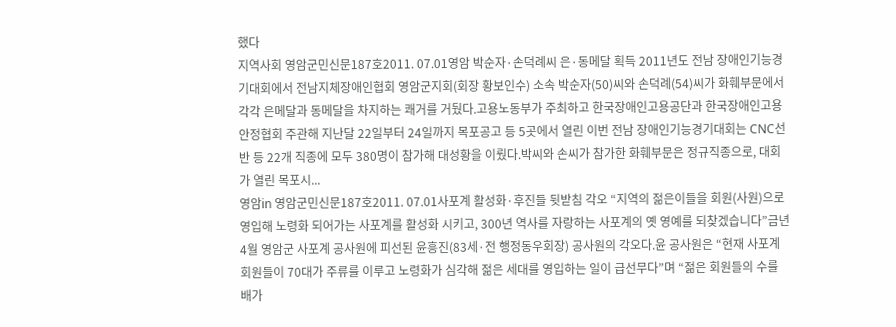했다
지역사회 영암군민신문187호2011. 07.01영암 박순자·손덕례씨 은·동메달 획득 2011년도 전남 장애인기능경기대회에서 전남지체장애인협회 영암군지회(회장 황보인수) 소속 박순자(50)씨와 손덕례(54)씨가 화훼부문에서 각각 은메달과 동메달을 차지하는 쾌거를 거뒀다.고용노동부가 주최하고 한국장애인고용공단과 한국장애인고용안정협회 주관해 지난달 22일부터 24일까지 목포공고 등 5곳에서 열린 이번 전남 장애인기능경기대회는 CNC선반 등 22개 직종에 모두 380명이 참가해 대성황을 이뤘다.박씨와 손씨가 참가한 화훼부문은 정규직종으로, 대회가 열린 목포시...
영암in 영암군민신문187호2011. 07.01사포계 활성화·후진들 뒷받침 각오 “지역의 젊은이들을 회원(사원)으로 영입해 노령화 되어가는 사포계를 활성화 시키고, 300년 역사를 자랑하는 사포계의 옛 영예를 되찾겠습니다”금년 4월 영암군 사포계 공사원에 피선된 윤흥진(83세·전 행정동우회장) 공사원의 각오다.윤 공사원은 “현재 사포계 회원들이 70대가 주류를 이루고 노령화가 심각해 젊은 세대를 영입하는 일이 급선무다”며 “젊은 회원들의 수를 배가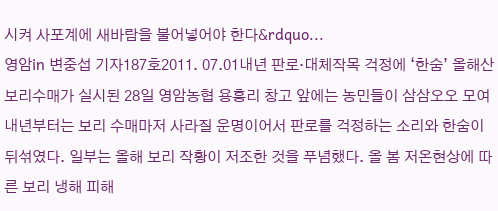시켜 사포계에 새바람을 불어넣어야 한다&rdquo...
영암in 변중섭 기자187호2011. 07.01내년 판로·대체작목 걱정에 ‘한숨’ 올해산 보리수매가 실시된 28일 영암농협 용흥리 창고 앞에는 농민들이 삼삼오오 모여 내년부터는 보리 수매마저 사라질 운명이어서 판로를 걱정하는 소리와 한숨이 뒤섞였다. 일부는 올해 보리 작황이 저조한 것을 푸념했다. 올 봄 저온현상에 따른 보리 냉해 피해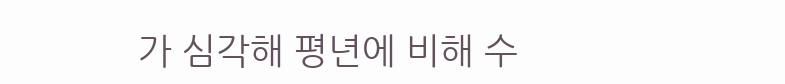가 심각해 평년에 비해 수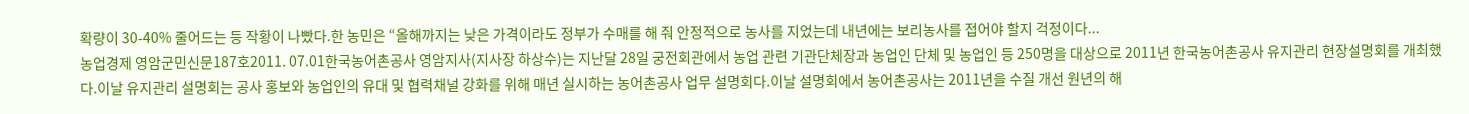확량이 30-40% 줄어드는 등 작황이 나빴다.한 농민은 “올해까지는 낮은 가격이라도 정부가 수매를 해 줘 안정적으로 농사를 지었는데 내년에는 보리농사를 접어야 할지 걱정이다...
농업경제 영암군민신문187호2011. 07.01한국농어촌공사 영암지사(지사장 하상수)는 지난달 28일 궁전회관에서 농업 관련 기관단체장과 농업인 단체 및 농업인 등 250명을 대상으로 2011년 한국농어촌공사 유지관리 현장설명회를 개최했다.이날 유지관리 설명회는 공사 홍보와 농업인의 유대 및 협력채널 강화를 위해 매년 실시하는 농어촌공사 업무 설명회다.이날 설명회에서 농어촌공사는 2011년을 수질 개선 원년의 해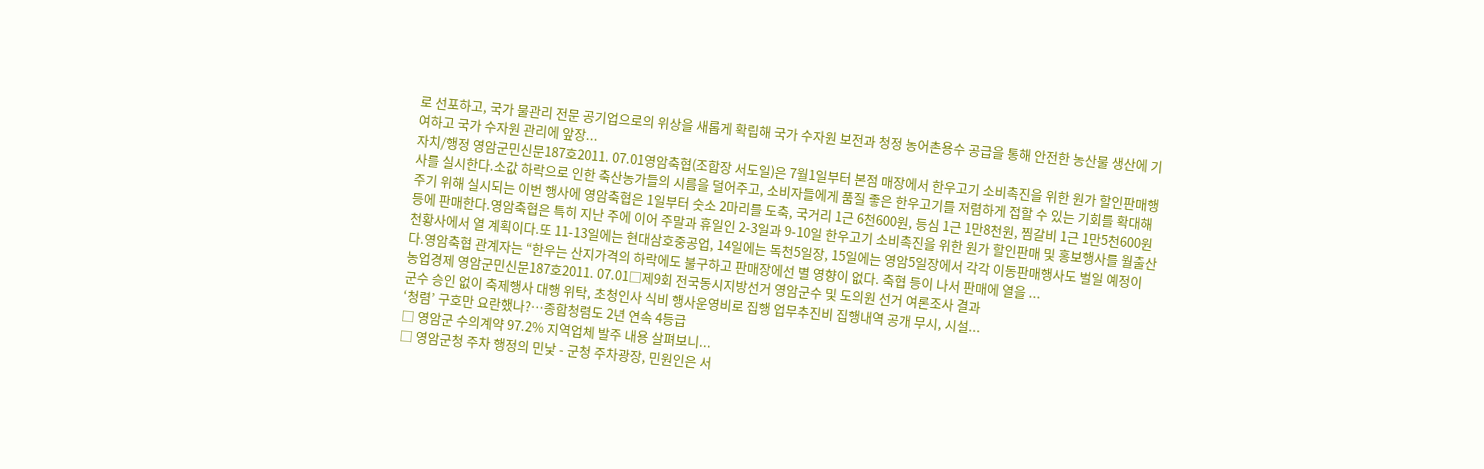로 선포하고, 국가 물관리 전문 공기업으로의 위상을 새롭게 확립해 국가 수자원 보전과 청정 농어촌용수 공급을 통해 안전한 농산물 생산에 기여하고 국가 수자원 관리에 앞장...
자치/행정 영암군민신문187호2011. 07.01영암축협(조합장 서도일)은 7월1일부터 본점 매장에서 한우고기 소비촉진을 위한 원가 할인판매행사를 실시한다.소값 하락으로 인한 축산농가들의 시름을 덜어주고, 소비자들에게 품질 좋은 한우고기를 저렴하게 접할 수 있는 기회를 확대해주기 위해 실시되는 이번 행사에 영암축협은 1일부터 숫소 2마리를 도축, 국거리 1근 6천600원, 등심 1근 1만8천원, 찜갈비 1근 1만5천600원 등에 판매한다.영암축협은 특히 지난 주에 이어 주말과 휴일인 2-3일과 9-10일 한우고기 소비촉진을 위한 원가 할인판매 및 홍보행사를 월출산 천황사에서 열 계획이다.또 11-13일에는 현대삼호중공업, 14일에는 독천5일장, 15일에는 영암5일장에서 각각 이동판매행사도 벌일 예정이다.영암축협 관계자는 “한우는 산지가격의 하락에도 불구하고 판매장에선 별 영향이 없다. 축협 등이 나서 판매에 열을 ...
농업경제 영암군민신문187호2011. 07.01□제9회 전국동시지방선거 영암군수 및 도의원 선거 여론조사 결과
군수 승인 없이 축제행사 대행 위탁, 초청인사 식비 행사운영비로 집행 업무추진비 집행내역 공개 무시, 시설...
‘청렴’ 구호만 요란했나?…종합청렴도 2년 연속 4등급
□ 영암군 수의계약 97.2% 지역업체 발주 내용 살펴보니...
□ 영암군청 주차 행정의 민낯 - 군청 주차광장, 민원인은 서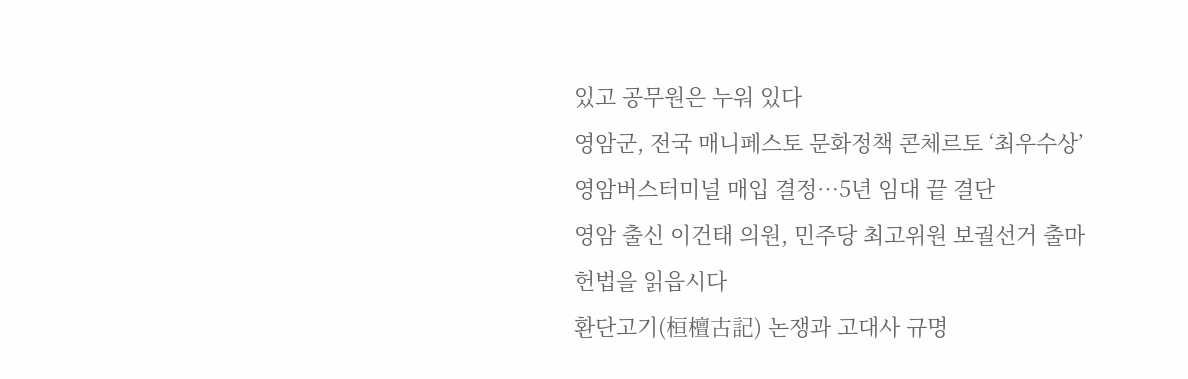있고 공무원은 누워 있다
영암군, 전국 매니페스토 문화정책 콘체르토 ‘최우수상’
영암버스터미널 매입 결정…5년 임대 끝 결단
영암 출신 이건태 의원, 민주당 최고위원 보궐선거 출마
헌법을 읽읍시다
환단고기(桓檀古記) 논쟁과 고대사 규명